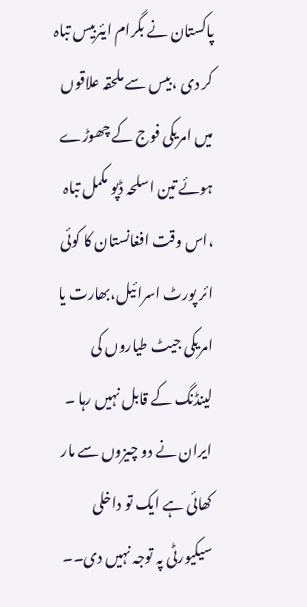پاکستان نے بگرام ایئربیس تباہ کر دی ،بیس سے ملحقہ علاقوں میں امریکی فوج کے چھوڑے ہوئے تین اسلحہ ڈپو مکمل تباہ ،اس وقت افغانستان کا کوئی ائر پورٹ اسرائیل،بھارت یا امریکی جیٹ طیاروں کی لینڈنگ کے قابل نہیں رہا ۔
ایران نے دو چیزوں سے مار کھائی ہے ایک تو داخلی سیکیورٹی پہ توجہ نہیں دی۔۔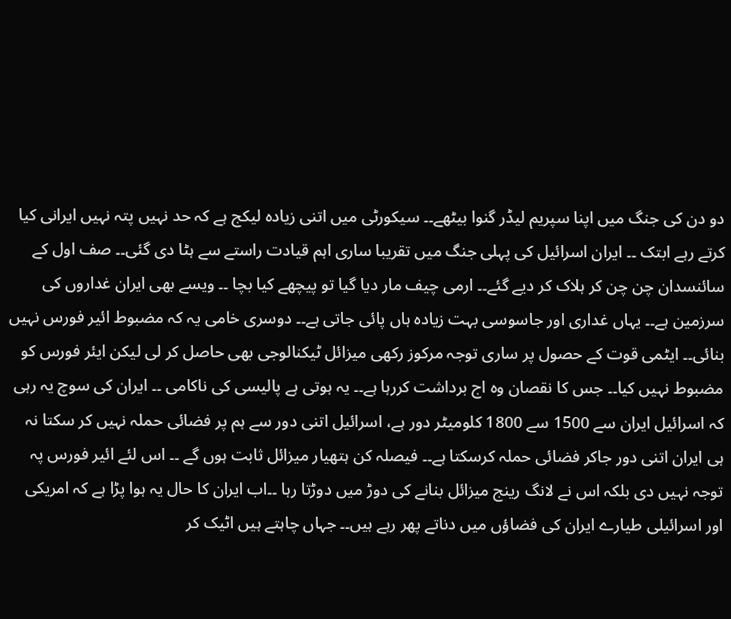دو دن کی جنگ میں اپنا سپریم لیڈر گنوا بیٹھے۔۔ سیکورٹی میں اتنی زیادہ لیکج ہے کہ حد نہیں پتہ نہیں ایرانی کیا کرتے رہے ابتک ۔۔ ایران اسرائیل کی پہلی جنگ میں تقریبا ساری اہم قیادت راستے سے ہٹا دی گئی۔۔ صف اول کے سائنسدان چن چن کر ہلاک کر دیے گئے۔۔ ارمی چیف مار دیا گیا تو پیچھے کیا بچا ۔۔ ویسے بھی ایران غداروں کی سرزمین ہے۔۔ یہاں غداری اور جاسوسی بہت زیادہ ہاں پائی جاتی ہے۔۔ دوسری خامی یہ کہ مضبوط ائیر فورس نہیں بنائی۔۔ ایٹمی قوت کے حصول پر ساری توجہ مرکوز رکھی میزائل ٹیکنالوجی بھی حاصل کر لی لیکن ایئر فورس کو مضبوط نہیں کیا۔۔ جس کا نقصان وہ اج برداشت کررہا ہے۔۔ یہ ہوتی ہے پالیسی کی ناکامی ۔۔ ایران کی سوچ یہ رہی کہ اسرائیل ایران سے 1500 سے 1800 کلومیٹر دور ہے، اسرائیل اتنی دور سے ہم پر فضائی حملہ نہیں کر سکتا نہ ہی ایران اتنی دور جاکر فضائی حملہ کرسکتا ہے۔۔ فیصلہ کن ہتھیار میزائل ثابت ہوں گے ۔۔ اس لئے ائیر فورس پہ توجہ نہیں دی بلکہ اس نے لانگ رینج میزائل بنانے کی دوڑ میں دوڑتا رہا ۔۔اب ایران کا حال یہ ہوا پڑا ہے کہ امریکی اور اسرائیلی طیارے ایران کی فضاؤں میں دناتے پھر رہے ہیں۔۔ جہاں چاہتے ہیں اٹیک کر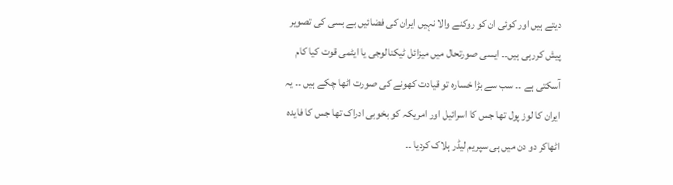دیتے ہیں اور کوئی ان کو روکنے والا نہیں ایران کی فضائیں بے بسی کی تصویر پیش کررہی ہیں۔۔ ایسی صورتحال میں میزائل ٹیکنالوجی یا ایٹمی قوت کیا کام آسکتی ہے ۔۔ سب سے بڑا خسارہ تو قیادت کھونے کی صورت اٹھا چکے ہیں ۔۔ یہ ایران کا لوز پول تھا جس کا اسرائیل اور امریکہ کو بخوبی ادراک تھا جس کا فایدہ اٹھاکر دو دن میں ہی سپریم لیڈر ہلاک کردیا ۔۔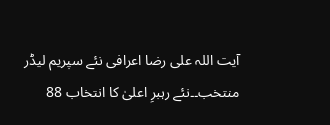آیت اللہ علی رضا اعرافی نئے سپریم لیڈر منتخب۔۔نئے رہبرِ اعلیٰ کا انتخاب 88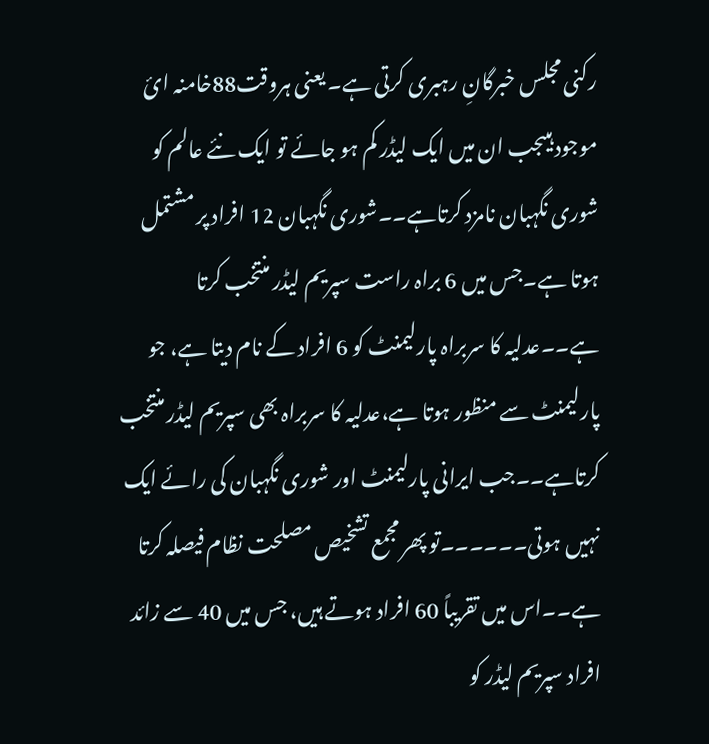رکنی مجلس خبرگانِ رہبری کرتی ہے۔ یعنی ہروقت88خامنہ ائ موجود ہیںجب ان میں ایک لیڈر کم ہو جائے تو ایک نئے عالم کو شوری نگہبان نامزد کرتاہے۔۔شوری نگہبان 12 افراد پر مشتمل ہوتا ہے۔جس میں 6 براہ راست سپریم لیڈر منتخب کرتا ہے۔۔عدلیہ کا سربراہ پارلیمنٹ کو 6 افراد کے نام دیتا ہے، جو پارلیمنٹ سے منظور ہوتا ہے،عدلیہ کا سربراہ بھی سپریم لیڈر منتخب کرتاہے۔۔جب ایرانی پارلیمنٹ اور شوری نگہبان کی رائے ایک نہیں ہوتی۔۔۔۔۔۔تو پھر مجمع تشخیص مصلحت نظام فیصلہ کرتا ہے۔۔اس میں تقریباً 60 افراد ہوتے ہیں، جس میں 40 سے زائد افراد سپریم لیڈر کو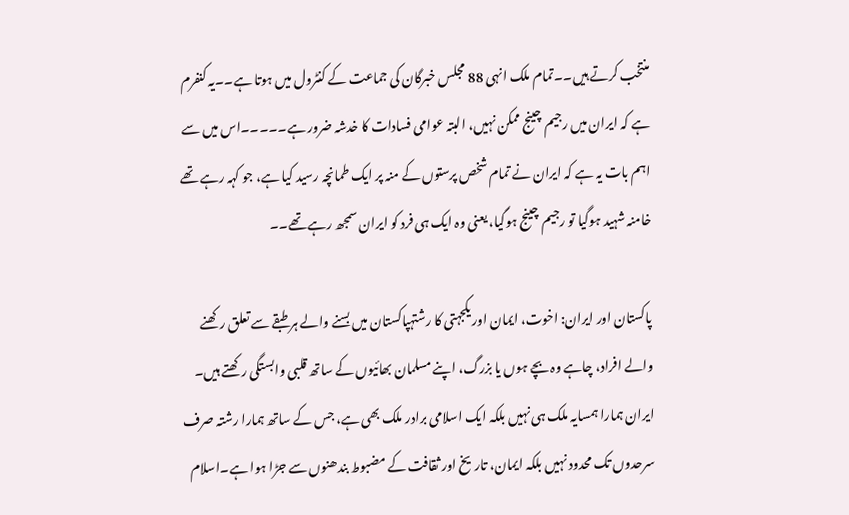منتخب کرتے ہیں۔۔تمام ملک انہی 88 مجلس خبرگان کی جماعت کے کنٹرول میں ہوتا ہے۔۔یہ کنفرم ہے کہ ایران میں رجیم چینج ممکن نہیں، البتہ عوامی فسادات کا خدشہ ضرور ہے۔۔۔۔۔اس میں سے اہم بات یہ ہے کہ ایران نے تمام شخص پرستوں کے منہ پر ایک طمانچہ رسید کیا ہے، جو کہہ رہے تھے خامنہ شہید ہوگیا تو رجیم چینج ہوگیا، یعنی وہ ایک ہی فرد کو ایران سمجھ رہے تھے۔۔

پاکستان اور ایران: اخوت، ایمان اور یکجہتی کا رشتہپاکستان میں بسنے والے ہر طبقے سے تعلق رکھنے والے افراد، چاہے وہ بچے ہوں یا بزرگ، اپنے مسلمان بھائیوں کے ساتھ قلبی وابستگی رکھتے ہیں۔ ایران ہمارا ہمسایہ ملک ہی نہیں بلکہ ایک اسلامی برادر ملک بھی ہے، جس کے ساتھ ہمارا رشتہ صرف سرحدوں تک محدود نہیں بلکہ ایمان، تاریخ اور ثقافت کے مضبوط بندھنوں سے جڑا ہوا ہے۔اسلام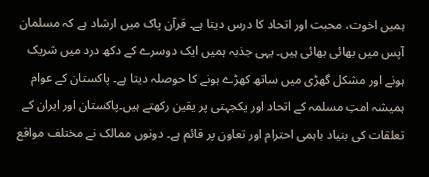ہمیں اخوت، محبت اور اتحاد کا درس دیتا ہے۔ قرآن پاک میں ارشاد ہے کہ مسلمان آپس میں بھائی بھائی ہیں۔ یہی جذبہ ہمیں ایک دوسرے کے دکھ درد میں شریک ہونے اور مشکل گھڑی میں ساتھ کھڑے ہونے کا حوصلہ دیتا ہے۔ پاکستان کے عوام ہمیشہ امتِ مسلمہ کے اتحاد اور یکجہتی پر یقین رکھتے ہیں۔پاکستان اور ایران کے تعلقات کی بنیاد باہمی احترام اور تعاون پر قائم ہے۔ دونوں ممالک نے مختلف مواقع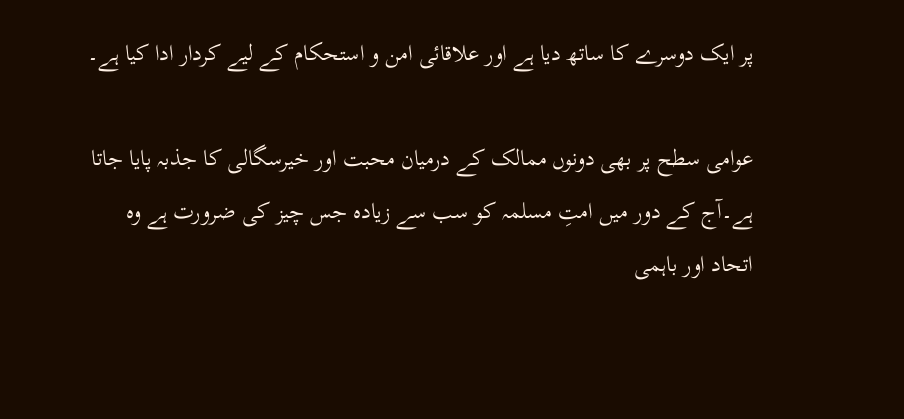پر ایک دوسرے کا ساتھ دیا ہے اور علاقائی امن و استحکام کے لیے کردار ادا کیا ہے۔

عوامی سطح پر بھی دونوں ممالک کے درمیان محبت اور خیرسگالی کا جذبہ پایا جاتا ہے۔آج کے دور میں امتِ مسلمہ کو سب سے زیادہ جس چیز کی ضرورت ہے وہ اتحاد اور باہمی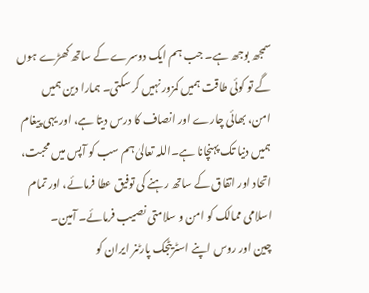سمجھ بوجھ ہے۔ جب ہم ایک دوسرے کے ساتھ کھڑے ہوں گے تو کوئی طاقت ہمیں کمزور نہیں کر سکتی۔ ہمارا دین ہمیں امن، بھائی چارے اور انصاف کا درس دیتا ہے، اور یہی پیغام ہمیں دنیا تک پہنچانا ہے۔اللہ تعالیٰ ہم سب کو آپس میں محبت، اتحاد اور اتفاق کے ساتھ رہنے کی توفیق عطا فرمائے، اور تمام اسلامی ممالک کو امن و سلامتی نصیب فرمائے۔ آمین۔
چین اور روس اپنے اسٹریٹجک پارٹنر ایران کو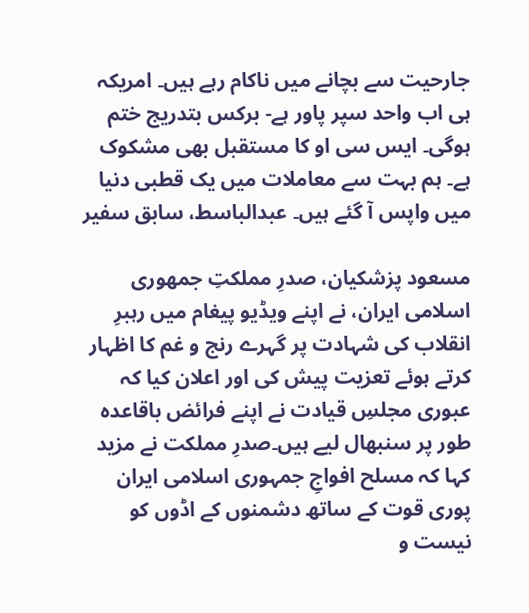جارحیت سے بچانے میں ناکام رہے ہیں۔ امریکہ ہی اب واحد سپر پاور ہے- برکس بتدریج ختم ہوگی۔ ایس سی او کا مستقبل بھی مشکوک ہے۔ ہم بہت سے معاملات میں یک قطبی دنیا میں واپس آ گئے ہیں۔ عبدالباسط، سابق سفیر

مسعود پزشکیان، صدرِ مملکتِ جمهوری اسلامی ایران، نے اپنے ویڈیو پیغام میں رہبرِ انقلاب کی شہادت پر گہرے رنج و غم کا اظہار کرتے ہوئے تعزیت پیش کی اور اعلان کیا کہ عبوری مجلسِ قیادت نے اپنے فرائض باقاعدہ طور پر سنبھال لیے ہیں۔صدرِ مملکت نے مزید کہا کہ مسلح افواجِ جمہوری اسلامی ایران پوری قوت کے ساتھ دشمنوں کے اڈوں کو نیست و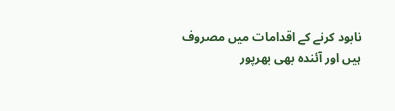نابود کرنے کے اقدامات میں مصروف ہیں اور آئندہ بھی بھرپور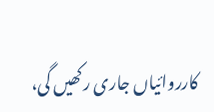کارروائیاں جاری رکھیں گی،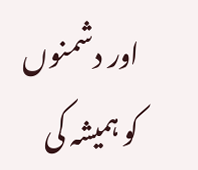اور دشمنوں کو ہمیشہ کی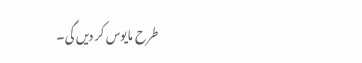طرح مایوس کر دیں گی۔